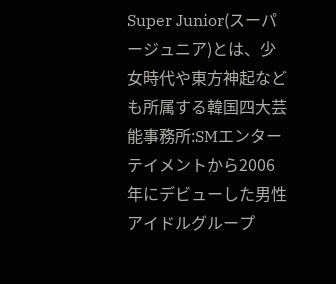Super Junior(スーパージュニア)とは、少女時代や東方神起なども所属する韓国四大芸能事務所:SMエンターテイメントから2006年にデビューした男性アイドルグループ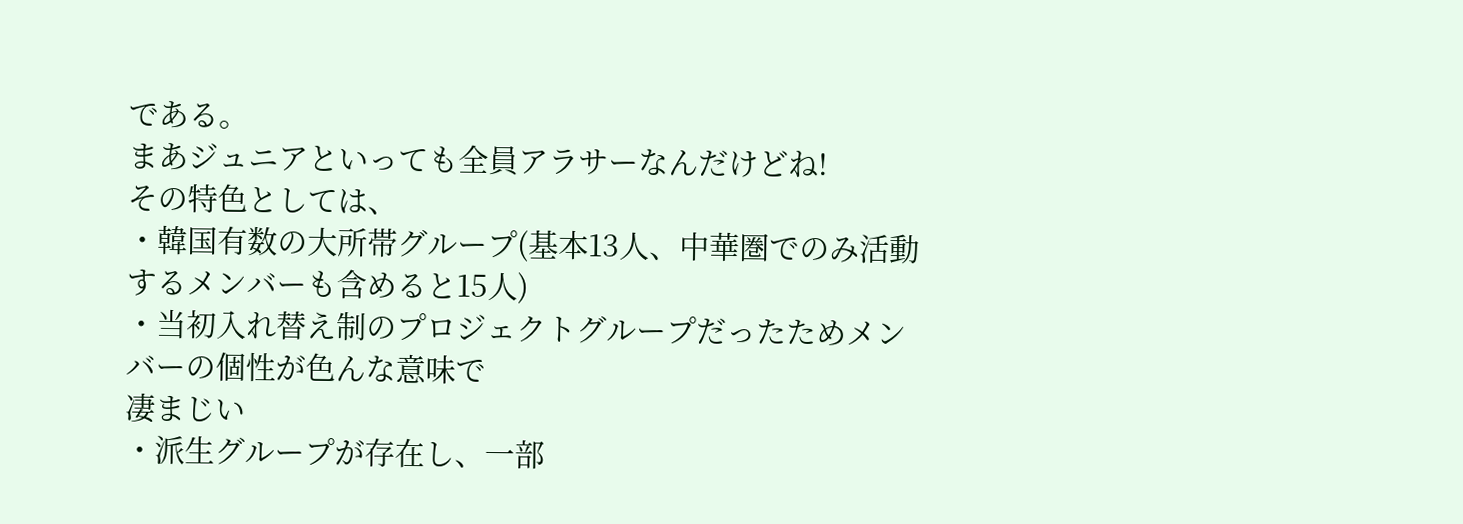である。
まあジュニアといっても全員アラサーなんだけどね!
その特色としては、
・韓国有数の大所帯グループ(基本13人、中華圏でのみ活動するメンバーも含めると15人)
・当初入れ替え制のプロジェクトグループだったためメンバーの個性が色んな意味で
凄まじい
・派生グループが存在し、一部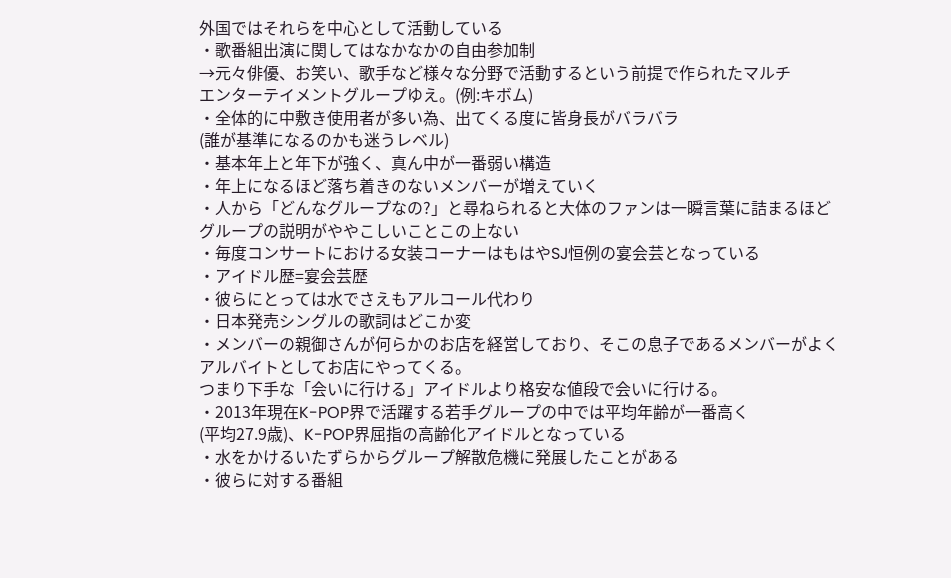外国ではそれらを中心として活動している
・歌番組出演に関してはなかなかの自由参加制
→元々俳優、お笑い、歌手など様々な分野で活動するという前提で作られたマルチ
エンターテイメントグループゆえ。(例:キボム)
・全体的に中敷き使用者が多い為、出てくる度に皆身長がバラバラ
(誰が基準になるのかも迷うレベル)
・基本年上と年下が強く、真ん中が一番弱い構造
・年上になるほど落ち着きのないメンバーが増えていく
・人から「どんなグループなの?」と尋ねられると大体のファンは一瞬言葉に詰まるほど
グループの説明がややこしいことこの上ない
・毎度コンサートにおける女装コーナーはもはやSJ恒例の宴会芸となっている
・アイドル歴=宴会芸歴
・彼らにとっては水でさえもアルコール代わり
・日本発売シングルの歌詞はどこか変
・メンバーの親御さんが何らかのお店を経営しており、そこの息子であるメンバーがよく
アルバイトとしてお店にやってくる。
つまり下手な「会いに行ける」アイドルより格安な値段で会いに行ける。
・2013年現在K-POP界で活躍する若手グループの中では平均年齢が一番高く
(平均27.9歳)、K-POP界屈指の高齢化アイドルとなっている
・水をかけるいたずらからグループ解散危機に発展したことがある
・彼らに対する番組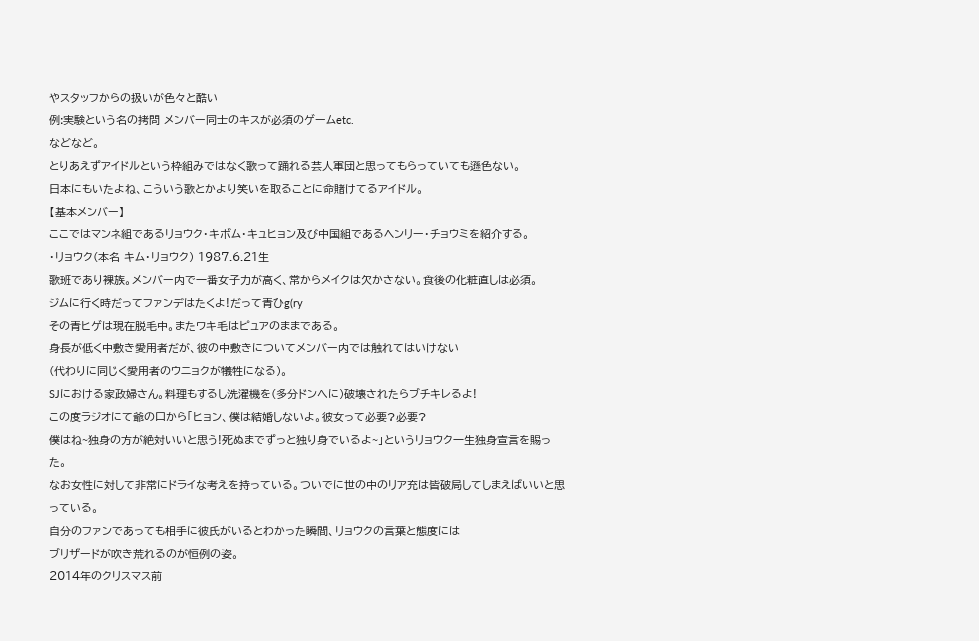やスタッフからの扱いが色々と酷い
例:実験という名の拷問 メンバー同士のキスが必須のゲームetc.
などなど。
とりあえずアイドルという枠組みではなく歌って踊れる芸人軍団と思ってもらっていても遜色ない。
日本にもいたよね、こういう歌とかより笑いを取ることに命賭けてるアイドル。
【基本メンバー】
ここではマンネ組であるリョウク・キボム・キュヒョン及び中国組であるヘンリー・チョウミを紹介する。
・リョウク(本名 キム・リョウク) 1987.6.21生
歌班であり裸族。メンバー内で一番女子力が高く、常からメイクは欠かさない。食後の化粧直しは必須。
ジムに行く時だってファンデはたくよ!だって青ひg(ry
その青ヒゲは現在脱毛中。またワキ毛はピュアのままである。
身長が低く中敷き愛用者だが、彼の中敷きについてメンバー内では触れてはいけない
(代わりに同じく愛用者のウニョクが犠牲になる)。
SJにおける家政婦さん。料理もするし洗濯機を(多分ドンへに)破壊されたらブチキレるよ!
この度ラジオにて爺の口から「ヒョン、僕は結婚しないよ。彼女って必要?必要?
僕はね~独身の方が絶対いいと思う!死ぬまでずっと独り身でいるよ~」というリョウク一生独身宣言を賜った。
なお女性に対して非常にドライな考えを持っている。ついでに世の中のリア充は皆破局してしまえばいいと思っている。
自分のファンであっても相手に彼氏がいるとわかった瞬間、リョウクの言葉と態度には
ブリザードが吹き荒れるのが恒例の姿。
2014年のクリスマス前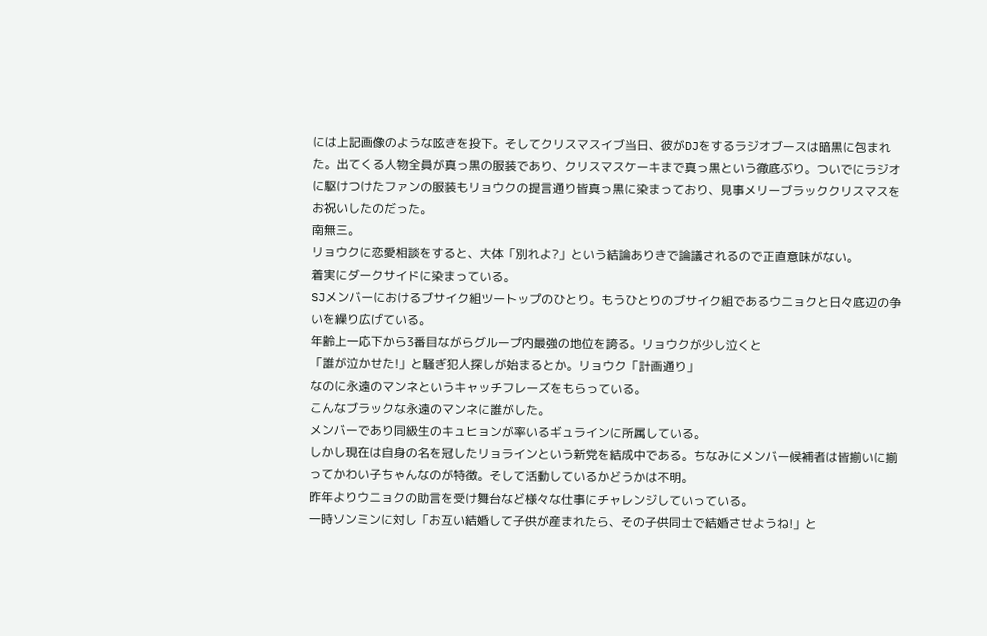には上記画像のような呟きを投下。そしてクリスマスイブ当日、彼がDJをするラジオブースは暗黒に包まれた。出てくる人物全員が真っ黒の服装であり、クリスマスケーキまで真っ黒という徹底ぶり。ついでにラジオに駆けつけたファンの服装もリョウクの提言通り皆真っ黒に染まっており、見事メリーブラッククリスマスをお祝いしたのだった。
南無三。
リョウクに恋愛相談をすると、大体「別れよ?」という結論ありきで論議されるので正直意味がない。
着実にダークサイドに染まっている。
SJメンバーにおけるブサイク組ツートップのひとり。もうひとりのブサイク組であるウニョクと日々底辺の争いを繰り広げている。
年齢上一応下から3番目ながらグループ内最強の地位を誇る。リョウクが少し泣くと
「誰が泣かせた!」と騒ぎ犯人探しが始まるとか。リョウク「計画通り」
なのに永遠のマンネというキャッチフレーズをもらっている。
こんなブラックな永遠のマンネに誰がした。
メンバーであり同級生のキュヒョンが率いるギュラインに所属している。
しかし現在は自身の名を冠したリョラインという新党を結成中である。ちなみにメンバー候補者は皆揃いに揃ってかわい子ちゃんなのが特徴。そして活動しているかどうかは不明。
昨年よりウニョクの助言を受け舞台など様々な仕事にチャレンジしていっている。
一時ソンミンに対し「お互い結婚して子供が産まれたら、その子供同士で結婚させようね!」と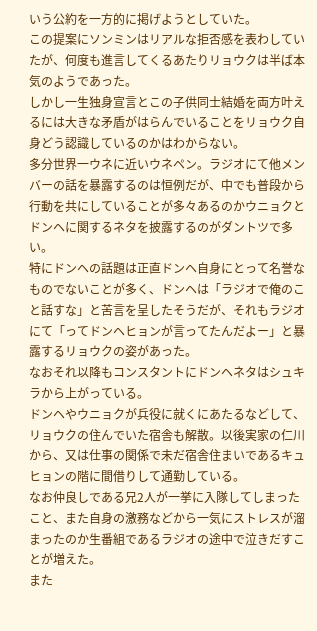いう公約を一方的に掲げようとしていた。
この提案にソンミンはリアルな拒否感を表わしていたが、何度も進言してくるあたりリョウクは半ば本気のようであった。
しかし一生独身宣言とこの子供同士結婚を両方叶えるには大きな矛盾がはらんでいることをリョウク自身どう認識しているのかはわからない。
多分世界一ウネに近いウネペン。ラジオにて他メンバーの話を暴露するのは恒例だが、中でも普段から行動を共にしていることが多々あるのかウニョクとドンヘに関するネタを披露するのがダントツで多い。
特にドンヘの話題は正直ドンヘ自身にとって名誉なものでないことが多く、ドンヘは「ラジオで俺のこと話すな」と苦言を呈したそうだが、それもラジオにて「ってドンヘヒョンが言ってたんだよー」と暴露するリョウクの姿があった。
なおそれ以降もコンスタントにドンヘネタはシュキラから上がっている。
ドンヘやウニョクが兵役に就くにあたるなどして、リョウクの住んでいた宿舎も解散。以後実家の仁川から、又は仕事の関係で未だ宿舎住まいであるキュヒョンの階に間借りして通勤している。
なお仲良しである兄2人が一挙に入隊してしまったこと、また自身の激務などから一気にストレスが溜まったのか生番組であるラジオの途中で泣きだすことが増えた。
また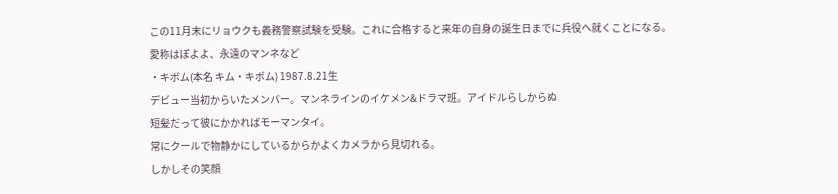この11月末にリョウクも義務警察試験を受験。これに合格すると来年の自身の誕生日までに兵役へ就くことになる。
愛称はぽよよ、永遠のマンネなど
・キボム(本名 キム・キボム) 1987.8.21生
デビュー当初からいたメンバー。マンネラインのイケメン&ドラマ班。アイドルらしからぬ
短髪だって彼にかかればモーマンタイ。
常にクールで物静かにしているからかよくカメラから見切れる。
しかしその笑顔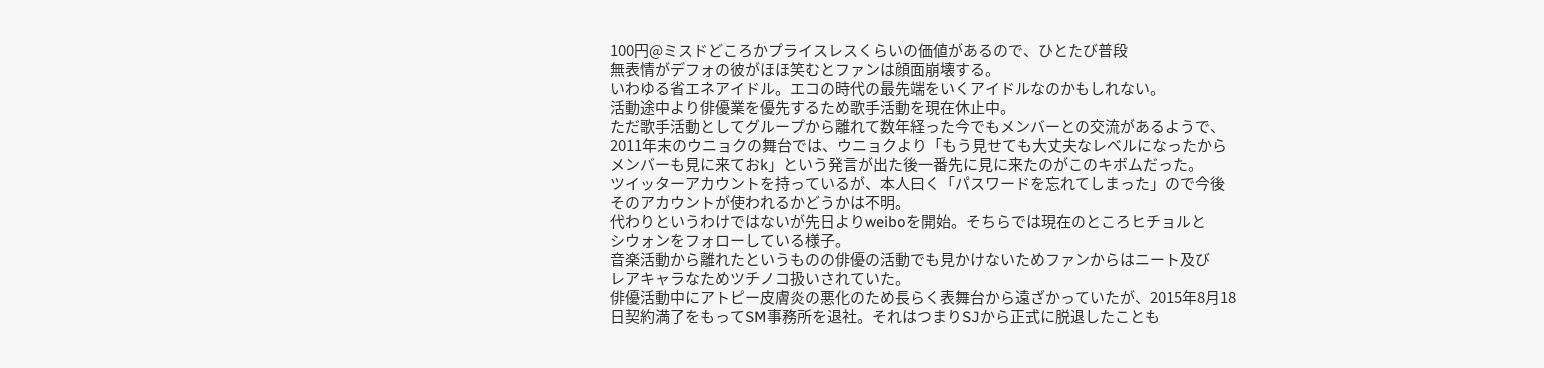100円@ミスドどころかプライスレスくらいの価値があるので、ひとたび普段
無表情がデフォの彼がほほ笑むとファンは顔面崩壊する。
いわゆる省エネアイドル。エコの時代の最先端をいくアイドルなのかもしれない。
活動途中より俳優業を優先するため歌手活動を現在休止中。
ただ歌手活動としてグループから離れて数年経った今でもメンバーとの交流があるようで、
2011年末のウニョクの舞台では、ウニョクより「もう見せても大丈夫なレベルになったから
メンバーも見に来ておk」という発言が出た後一番先に見に来たのがこのキボムだった。
ツイッターアカウントを持っているが、本人曰く「パスワードを忘れてしまった」ので今後
そのアカウントが使われるかどうかは不明。
代わりというわけではないが先日よりweiboを開始。そちらでは現在のところヒチョルと
シウォンをフォローしている様子。
音楽活動から離れたというものの俳優の活動でも見かけないためファンからはニート及び
レアキャラなためツチノコ扱いされていた。
俳優活動中にアトピー皮膚炎の悪化のため長らく表舞台から遠ざかっていたが、2015年8月18日契約満了をもってSM事務所を退社。それはつまりSJから正式に脱退したことも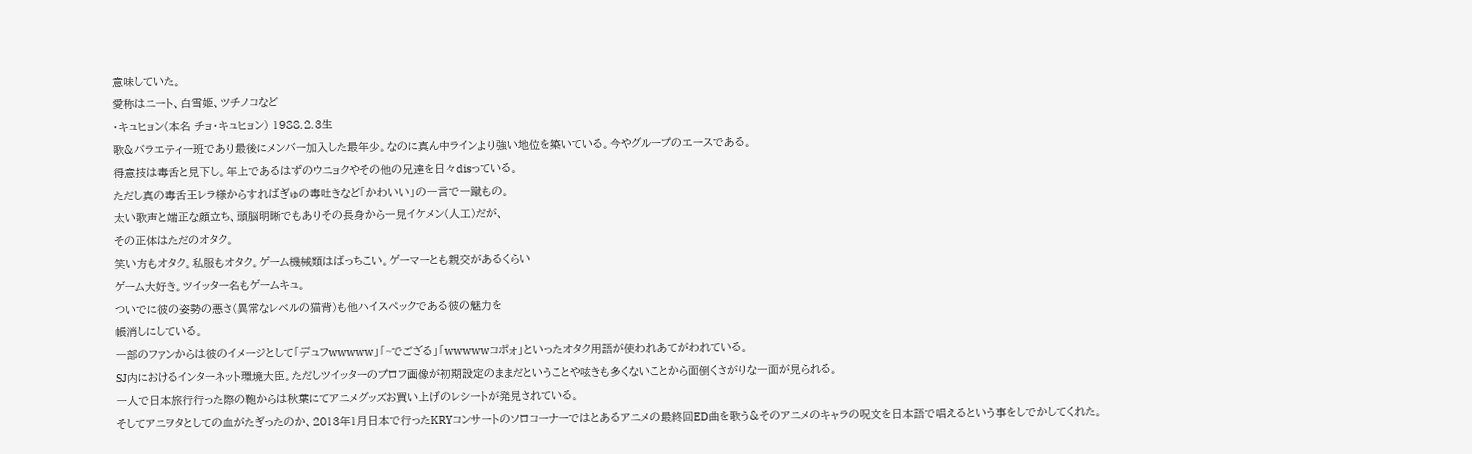意味していた。
愛称はニート、白雪姫、ツチノコなど
・キュヒョン(本名 チョ・キュヒョン) 1988.2.3生
歌&バラエティー班であり最後にメンバー加入した最年少。なのに真ん中ラインより強い地位を築いている。今やグループのエースである。
得意技は毒舌と見下し。年上であるはずのウニョクやその他の兄達を日々disっている。
ただし真の毒舌王レラ様からすればぎゅの毒吐きなど「かわいい」の一言で一蹴もの。
太い歌声と端正な顔立ち、頭脳明晰でもありその長身から一見イケメン(人工)だが、
その正体はただのオタク。
笑い方もオタク。私服もオタク。ゲーム機械類はばっちこい。ゲーマーとも親交があるくらい
ゲーム大好き。ツイッター名もゲームキュ。
ついでに彼の姿勢の悪さ(異常なレベルの猫背)も他ハイスペックである彼の魅力を
帳消しにしている。
一部のファンからは彼のイメージとして「デュフwwwww」「~でござる」「wwwwwコポォ」といったオタク用語が使われあてがわれている。
SJ内におけるインターネット環境大臣。ただしツイッターのプロフ画像が初期設定のままだということや呟きも多くないことから面倒くさがりな一面が見られる。
一人で日本旅行行った際の鞄からは秋葉にてアニメグッズお買い上げのレシートが発見されている。
そしてアニヲタとしての血がたぎったのか、2013年1月日本で行ったKRYコンサートのソロコーナーではとあるアニメの最終回ED曲を歌う&そのアニメのキャラの呪文を日本語で唱えるという事をしでかしてくれた。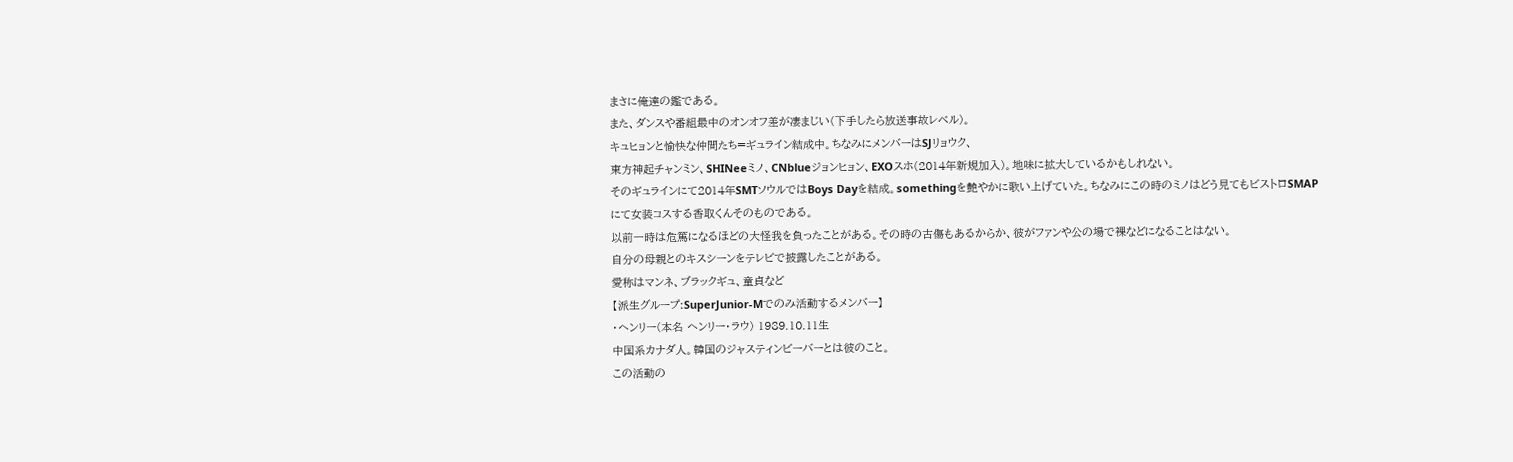まさに俺達の鑑である。
また、ダンスや番組最中のオンオフ差が凄まじい(下手したら放送事故レベル)。
キュヒョンと愉快な仲間たち=ギュライン結成中。ちなみにメンバーはSJリョウク、
東方神起チャンミン、SHINeeミノ、CNblueジョンヒョン、EXOスホ(2014年新規加入)。地味に拡大しているかもしれない。
そのギュラインにて2014年SMTソウルではBoys Dayを結成。somethingを艶やかに歌い上げていた。ちなみにこの時のミノはどう見てもビストロSMAPにて女装コスする香取くんそのものである。
以前一時は危篤になるほどの大怪我を負ったことがある。その時の古傷もあるからか、彼がファンや公の場で裸などになることはない。
自分の母親とのキスシーンをテレビで披露したことがある。
愛称はマンネ、ブラックギュ、童貞など
【派生グループ:SuperJunior-Mでのみ活動するメンバー】
・ヘンリー(本名 ヘンリー・ラウ) 1989.10.11生
中国系カナダ人。韓国のジャスティンビーバーとは彼のこと。
この活動の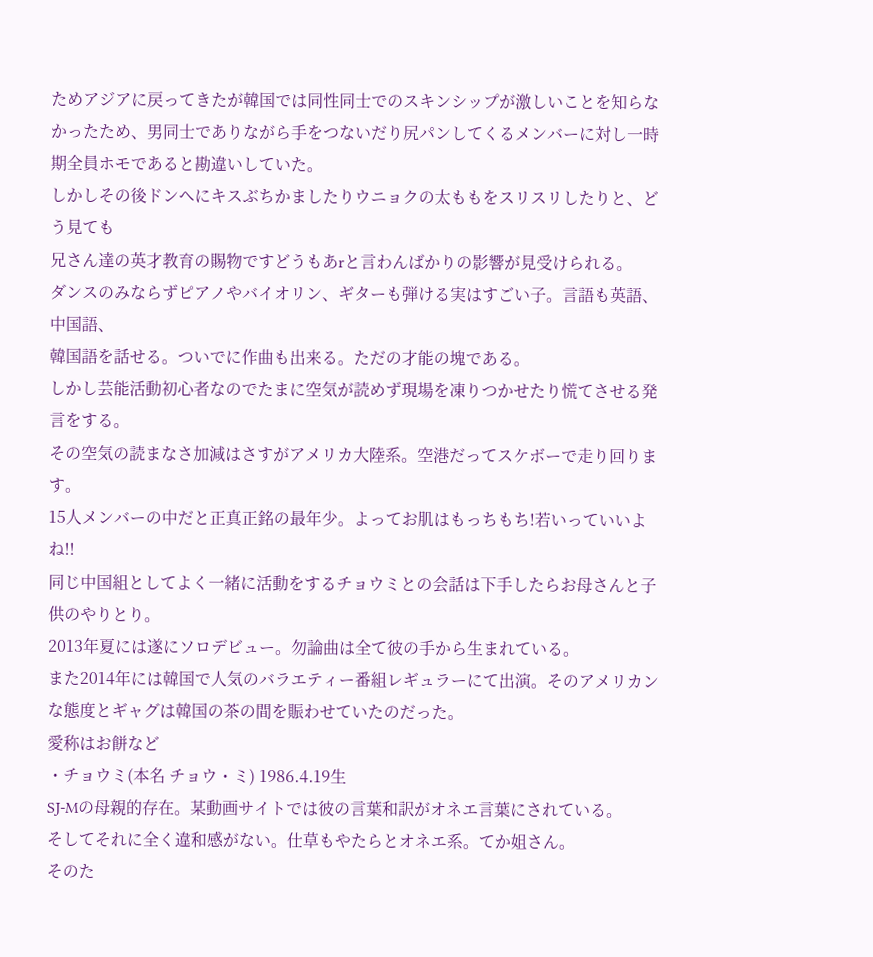ためアジアに戻ってきたが韓国では同性同士でのスキンシップが激しいことを知らなかったため、男同士でありながら手をつないだり尻パンしてくるメンバーに対し一時期全員ホモであると勘違いしていた。
しかしその後ドンヘにキスぶちかましたりウニョクの太ももをスリスリしたりと、どう見ても
兄さん達の英才教育の賜物ですどうもあrと言わんばかりの影響が見受けられる。
ダンスのみならずピアノやバイオリン、ギターも弾ける実はすごい子。言語も英語、中国語、
韓国語を話せる。ついでに作曲も出来る。ただの才能の塊である。
しかし芸能活動初心者なのでたまに空気が読めず現場を凍りつかせたり慌てさせる発言をする。
その空気の読まなさ加減はさすがアメリカ大陸系。空港だってスケボーで走り回ります。
15人メンバーの中だと正真正銘の最年少。よってお肌はもっちもち!若いっていいよね!!
同じ中国組としてよく一緒に活動をするチョウミとの会話は下手したらお母さんと子供のやりとり。
2013年夏には遂にソロデビュー。勿論曲は全て彼の手から生まれている。
また2014年には韓国で人気のバラエティー番組レギュラーにて出演。そのアメリカンな態度とギャグは韓国の茶の間を賑わせていたのだった。
愛称はお餅など
・チョウミ(本名 チョウ・ミ) 1986.4.19生
SJ-Mの母親的存在。某動画サイトでは彼の言葉和訳がオネエ言葉にされている。
そしてそれに全く違和感がない。仕草もやたらとオネエ系。てか姐さん。
そのた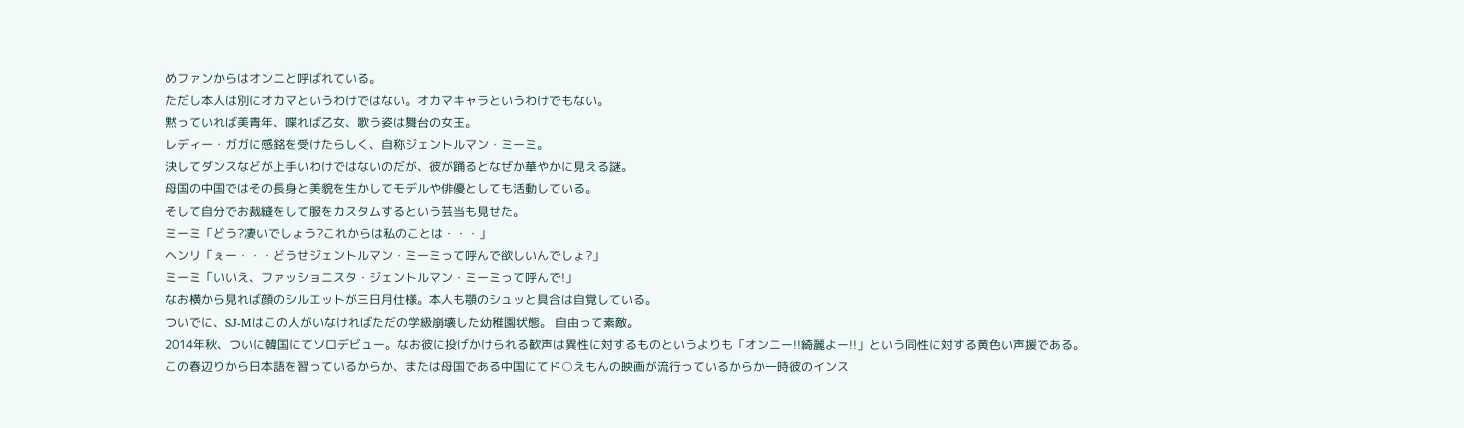めファンからはオンニと呼ばれている。
ただし本人は別にオカマというわけではない。オカマキャラというわけでもない。
黙っていれば美青年、喋れば乙女、歌う姿は舞台の女王。
レディー・ガガに感銘を受けたらしく、自称ジェントルマン・ミーミ。
決してダンスなどが上手いわけではないのだが、彼が踊るとなぜか華やかに見える謎。
母国の中国ではその長身と美貌を生かしてモデルや俳優としても活動している。
そして自分でお裁縫をして服をカスタムするという芸当も見せた。
ミーミ「どう?凄いでしょう?これからは私のことは・・・」
ヘンリ「ぇー・・・どうせジェントルマン・ミーミって呼んで欲しいんでしょ?」
ミーミ「いいえ、ファッショニスタ・ジェントルマン・ミーミって呼んで!」
なお横から見れば顔のシルエットが三日月仕様。本人も顎のシュッと具合は自覚している。
ついでに、SJ-Mはこの人がいなければただの学級崩壊した幼稚園状態。 自由って素敵。
2014年秋、ついに韓国にてソロデビュー。なお彼に投げかけられる歓声は異性に対するものというよりも「オンニー!!綺麗よー!!」という同性に対する黄色い声援である。
この春辺りから日本語を習っているからか、または母国である中国にてド○えもんの映画が流行っているからか一時彼のインス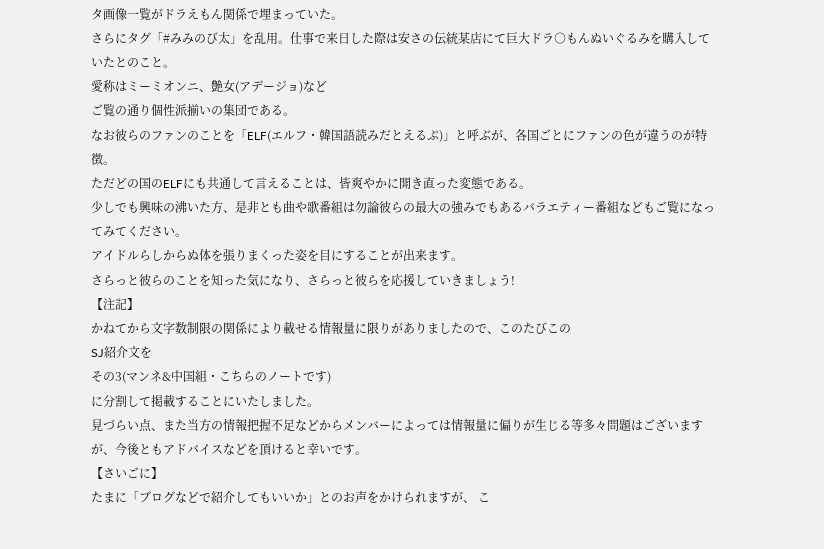タ画像一覧がドラえもん関係で埋まっていた。
さらにタグ「#みみのび太」を乱用。仕事で来日した際は安さの伝統某店にて巨大ドラ○もんぬいぐるみを購入していたとのこと。
愛称はミーミオンニ、艶女(アデージョ)など
ご覧の通り個性派揃いの集団である。
なお彼らのファンのことを「ELF(エルフ・韓国語読みだとえるぷ)」と呼ぶが、各国ごとにファンの色が違うのが特徴。
ただどの国のELFにも共通して言えることは、皆爽やかに開き直った変態である。
少しでも興味の沸いた方、是非とも曲や歌番組は勿論彼らの最大の強みでもあるバラエティー番組などもご覧になってみてください。
アイドルらしからぬ体を張りまくった姿を目にすることが出来ます。
さらっと彼らのことを知った気になり、さらっと彼らを応援していきましょう!
【注記】
かねてから文字数制限の関係により載せる情報量に限りがありましたので、このたびこの
SJ紹介文を
その3(マンネ&中国組・こちらのノートです)
に分割して掲載することにいたしました。
見づらい点、また当方の情報把握不足などからメンバーによっては情報量に偏りが生じる等多々問題はございますが、今後ともアドバイスなどを頂けると幸いです。
【さいごに】
たまに「ブログなどで紹介してもいいか」とのお声をかけられますが、 こ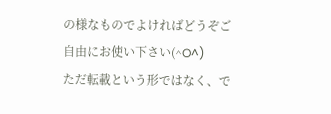の様なものでよければどうぞご自由にお使い下さい(^O^)
ただ転載という形ではなく、で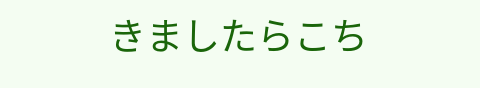きましたらこち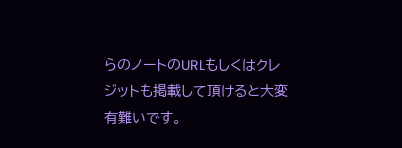らのノートのURLもしくはクレジットも掲載して頂けると大変有難いです。